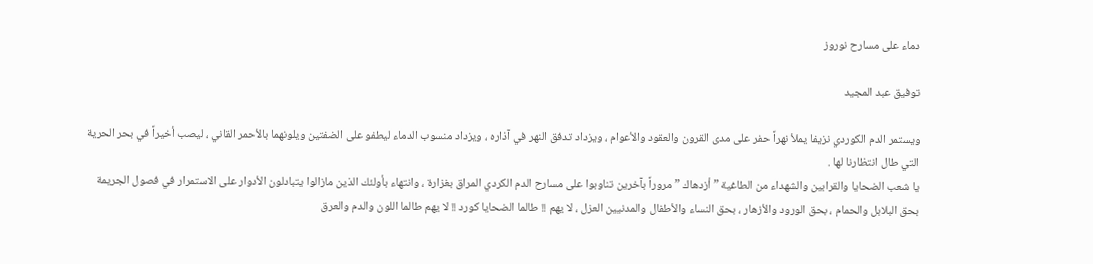دماء على مسارح نوروز

توفيق عبد المجيد

ويستمر الدم الكوردي نزيفا يملأ نهراً حفر على مدى القرون والعقود والأعوام ، ويزداد تدفق النهر في آذاره ، ويزداد منسوب الدماء ليطفو على الضفتين ويلونهما بالأحمر القاني ، ليصب أخيراً في بحر الحرية التي طال انتظارنا لها .
يا شعب الضحايا والقرابين والشهداء من الطاغية ” أزدهاك ” مروراً بآخرين تناوبوا على مسارح الدم الكردي المراق بغزارة ، وانتهاء بأولئك الذين مازالوا يتبادلون الأدوار على الاستمرار في فصول الجريمة بحق البلابل والحمام ، بحق الورود والأزهار ، بحق النساء والأطفال والمدنيين العزل ، لا يهم !! طالما الضحايا كورد !! لا يهم طالما اللون والدم والعرق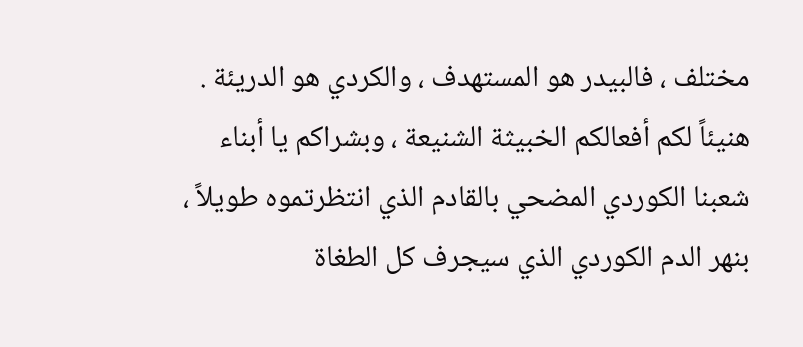مختلف ، فالبيدر هو المستهدف ، والكردي هو الدريئة .
هنيئاً لكم أفعالكم الخبيثة الشنيعة ، وبشراكم يا أبناء شعبنا الكوردي المضحي بالقادم الذي انتظرتموه طويلاً ، بنهر الدم الكوردي الذي سيجرف كل الطغاة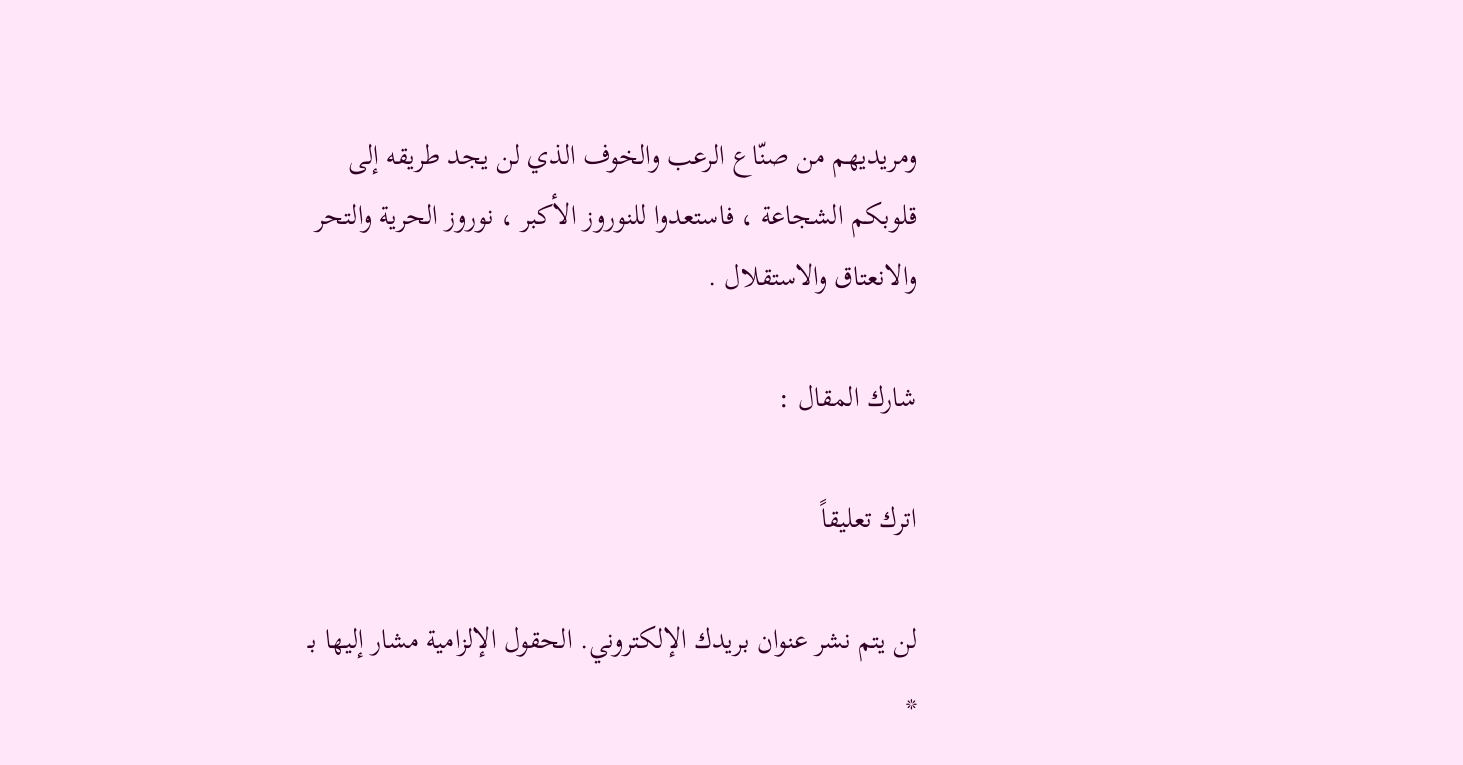ومريديهم من صنّاع الرعب والخوف الذي لن يجد طريقه إلى قلوبكم الشجاعة ، فاستعدوا للنوروز الأكبر ، نوروز الحرية والتحر والانعتاق والاستقلال .

شارك المقال :

اترك تعليقاً

لن يتم نشر عنوان بريدك الإلكتروني. الحقول الإلزامية مشار إليها بـ *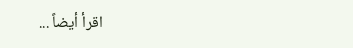اقرأ أيضاً ...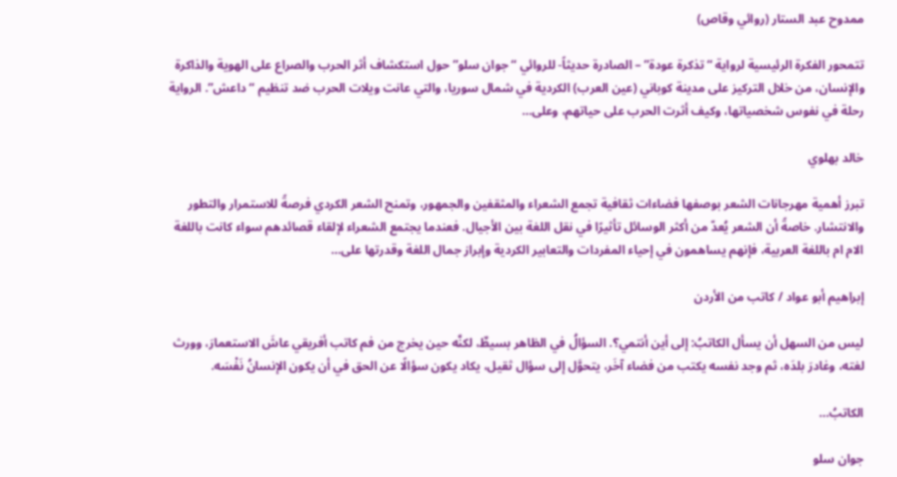ممدوح عبد الستار (روائي وقاص)

تتمحور الفكرة الرئيسية لرواية “تذكرة عودة” – الصادرة حديثاً- للروائي “جوان سلو” حول استكشاف أثر الحرب والصراع على الهوية والذاكرة والإنسان، من خلال التركيز على مدينة كوباني (عين العرب) الكردية في شمال سوريا، والتي عانت ويلات الحرب ضد تنظيم “داعش”. الرواية رحلة في نفوس شخصياتها، وكيف أثرت الحرب على حياتهم، وعلى…

خالد بهلوي

تبرز أهمية مهرجانات الشعر بوصفها فضاءات ثقافية تجمع الشعراء والمثقفين والجمهور، وتمنح الشعر الكردي فرصةً للاستمرار والتطور والانتشار. خاصةً أن الشعر يُعدّ من أكثر الوسائل تأثيرًا في نقل اللغة بين الأجيال. فعندما يجتمع الشعراء لإلقاء قصائدهم سواء كانت باللغة الام ام باللغة العربية، فإنهم يساهمون في إحياء المفردات والتعابير الكردية وإبراز جمال اللغة وقدرتها على…

إبراهيم أبو عواد / كاتب من الأردن

ليس من السهل أن يسأل الكاتبُ: إلى أين أنتمي؟. السؤالُ في الظاهر بسيطٌ، لكنَّه حين يخرج من فم كاتب أفريقي عاشَ الاستعمارَ، وورث لغته، وغادرَ بلدَه، ثم وجد نفسه يكتب من فضاء آخَر، يتحوَّل إلى سؤال ثقيل، يكاد يكون سؤالًا عن الحق في أن يكون الإنسانُ نَفْسَه.

الكاتبُ…

جوان سلو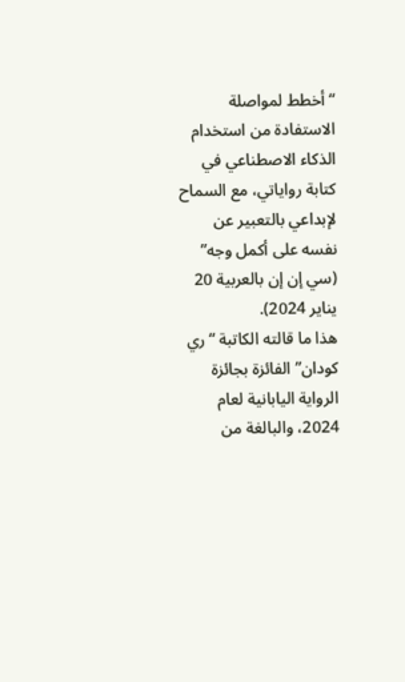“أخطط لمواصلة الاستفادة من استخدام الذكاء الاصطناعي في كتابة رواياتي، مع السماح لإبداعي بالتعبير عن نفسه على أكمل وجه”
(سي إن إن بالعربية 20 يناير 2024).
هذا ما قالته الكاتبة “ري كودان” الفائزة بجائزة الرواية اليابانية لعام 2024، والبالغة من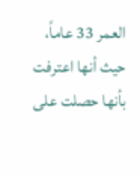العمر 33 عاماً، حيث أنها اعترفت بأنها حصلت على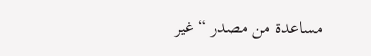مساعدة من مصدر “غير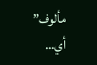مألوف” أي…